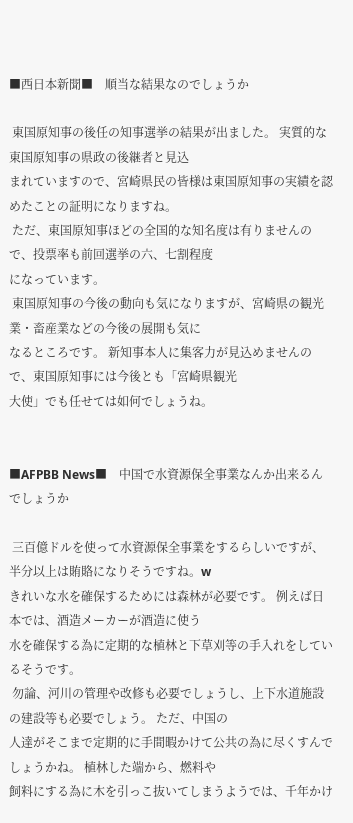■西日本新聞■    順当な結果なのでしょうか

 東国原知事の後任の知事選挙の結果が出ました。 実質的な東国原知事の県政の後継者と見込
まれていますので、宮崎県民の皆様は東国原知事の実績を認めたことの証明になりますね。
 ただ、東国原知事ほどの全国的な知名度は有りませんので、投票率も前回選挙の六、七割程度
になっています。
 東国原知事の今後の動向も気になりますが、宮崎県の観光業・畜産業などの今後の展開も気に
なるところです。 新知事本人に集客力が見込めませんので、東国原知事には今後とも「宮崎県観光
大使」でも任せては如何でしょうね。


■AFPBB News■    中国で水資源保全事業なんか出来るんでしょうか

 三百億ドルを使って水資源保全事業をするらしいですが、半分以上は賄賂になりそうですね。w
きれいな水を確保するためには森林が必要です。 例えば日本では、酒造メーカーが酒造に使う
水を確保する為に定期的な植林と下草刈等の手入れをしているそうです。
 勿論、河川の管理や改修も必要でしょうし、上下水道施設の建設等も必要でしょう。 ただ、中国の
人達がそこまで定期的に手間暇かけて公共の為に尽くすんでしょうかね。 植林した端から、燃料や
飼料にする為に木を引っこ抜いてしまうようでは、千年かけ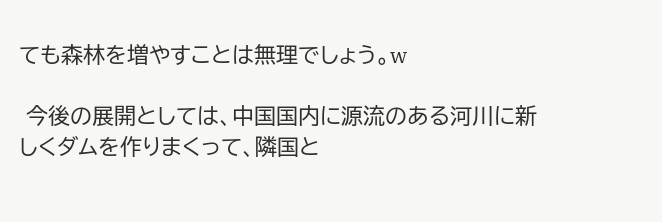ても森林を増やすことは無理でしょう。w

 今後の展開としては、中国国内に源流のある河川に新しくダムを作りまくって、隣国と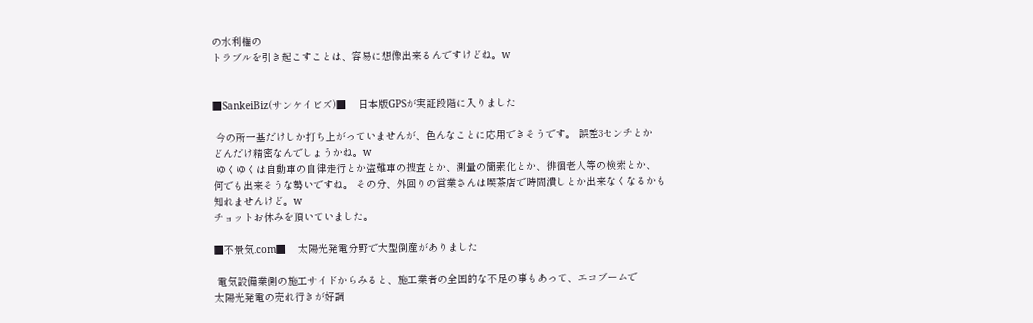の水利権の
トラブルを引き起こすことは、容易に想像出来るんですけどね。w


■SankeiBiz(サンケイビズ)■    日本版GPSが実証段階に入りました

 今の所一基だけしか打ち上がっていませんが、色んなことに応用できそうです。 誤差3センチとか
どんだけ精密なんでしょうかね。w
 ゆくゆくは自動車の自律走行とか盗難車の捜査とか、測量の簡素化とか、徘徊老人等の検索とか、
何でも出来そうな勢いですね。 その分、外回りの営業さんは喫茶店で時間潰しとか出来なくなるかも
知れませんけど。w
チョットお休みを頂いていました。

■不景気.com■    太陽光発電分野で大型倒産がありました

 電気設備業側の施工サイドからみると、施工業者の全国的な不足の事もあって、エコブームで
太陽光発電の売れ行きが好調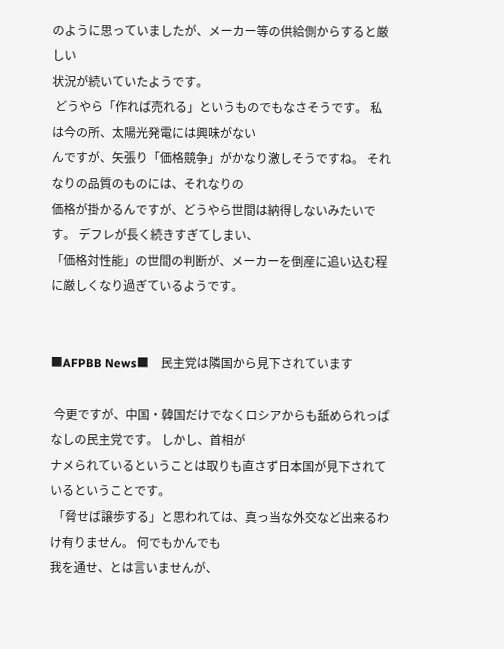のように思っていましたが、メーカー等の供給側からすると厳しい
状況が続いていたようです。
 どうやら「作れば売れる」というものでもなさそうです。 私は今の所、太陽光発電には興味がない
んですが、矢張り「価格競争」がかなり激しそうですね。 それなりの品質のものには、それなりの
価格が掛かるんですが、どうやら世間は納得しないみたいです。 デフレが長く続きすぎてしまい、
「価格対性能」の世間の判断が、メーカーを倒産に追い込む程に厳しくなり過ぎているようです。


■AFPBB News■    民主党は隣国から見下されています

 今更ですが、中国・韓国だけでなくロシアからも舐められっぱなしの民主党です。 しかし、首相が
ナメられているということは取りも直さず日本国が見下されているということです。
 「脅せば譲歩する」と思われては、真っ当な外交など出来るわけ有りません。 何でもかんでも
我を通せ、とは言いませんが、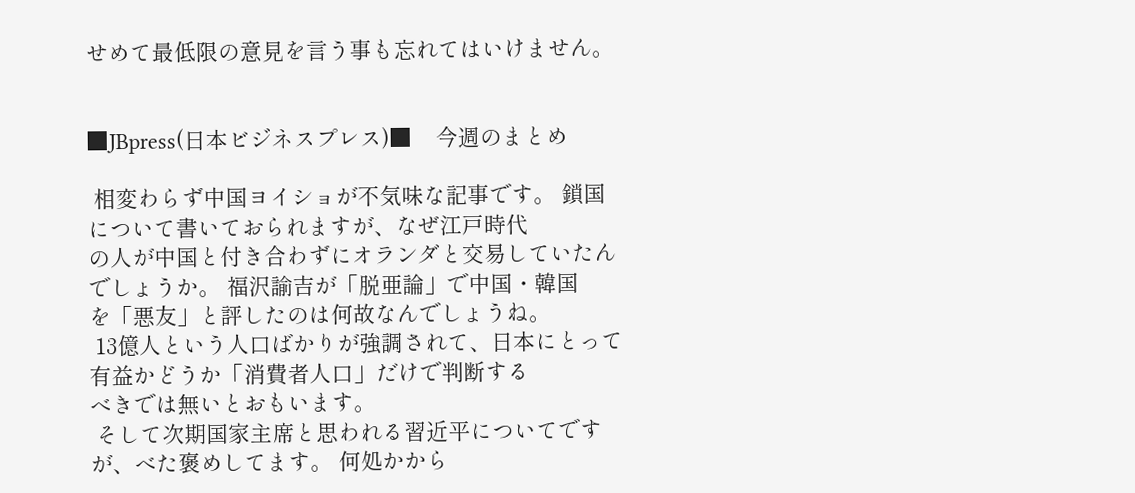せめて最低限の意見を言う事も忘れてはいけません。


■JBpress(日本ビジネスプレス)■    今週のまとめ

 相変わらず中国ヨイショが不気味な記事です。 鎖国について書いておられますが、なぜ江戸時代
の人が中国と付き合わずにオランダと交易していたんでしょうか。 福沢諭吉が「脱亜論」で中国・韓国
を「悪友」と評したのは何故なんでしょうね。
 13億人という人口ばかりが強調されて、日本にとって有益かどうか「消費者人口」だけで判断する
べきでは無いとおもいます。
 そして次期国家主席と思われる習近平についてですが、べた褒めしてます。 何処かから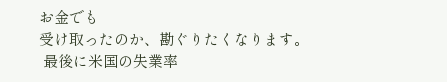お金でも
受け取ったのか、勘ぐりたくなります。
 最後に米国の失業率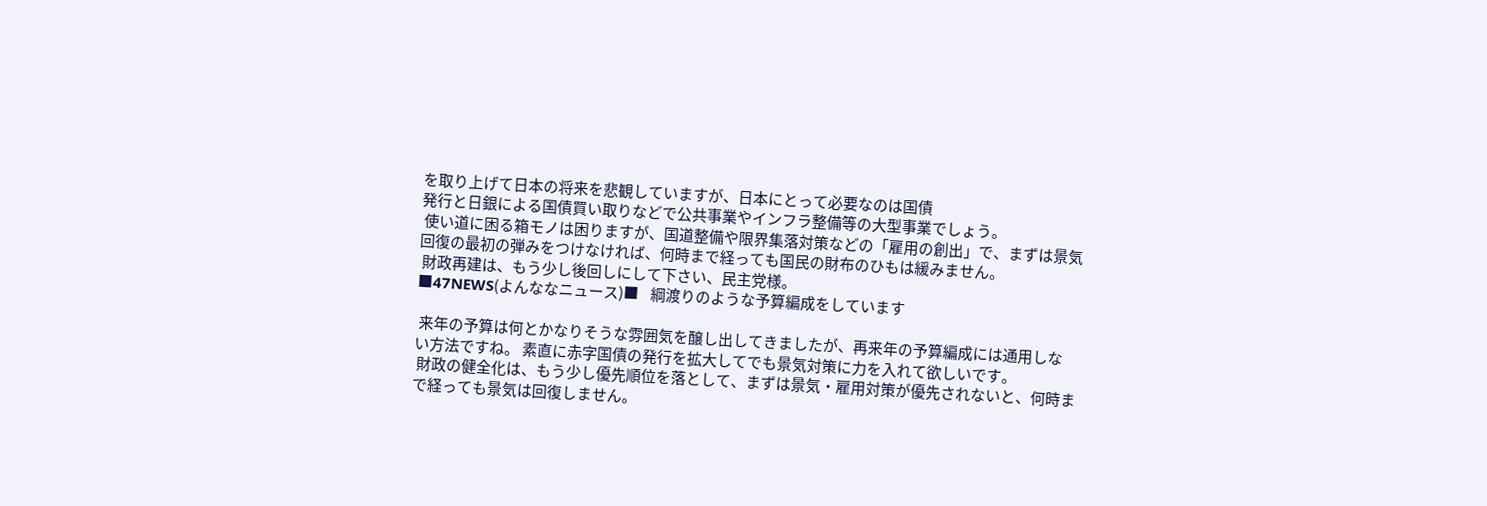を取り上げて日本の将来を悲観していますが、日本にとって必要なのは国債
発行と日銀による国債買い取りなどで公共事業やインフラ整備等の大型事業でしょう。
 使い道に困る箱モノは困りますが、国道整備や限界集落対策などの「雇用の創出」で、まずは景気
回復の最初の弾みをつけなければ、何時まで経っても国民の財布のひもは緩みません。
 財政再建は、もう少し後回しにして下さい、民主党様。
■47NEWS(よんななニュース)■    綱渡りのような予算編成をしています

 来年の予算は何とかなりそうな雰囲気を醸し出してきましたが、再来年の予算編成には通用しな
い方法ですね。 素直に赤字国債の発行を拡大してでも景気対策に力を入れて欲しいです。
 財政の健全化は、もう少し優先順位を落として、まずは景気・雇用対策が優先されないと、何時ま
で経っても景気は回復しません。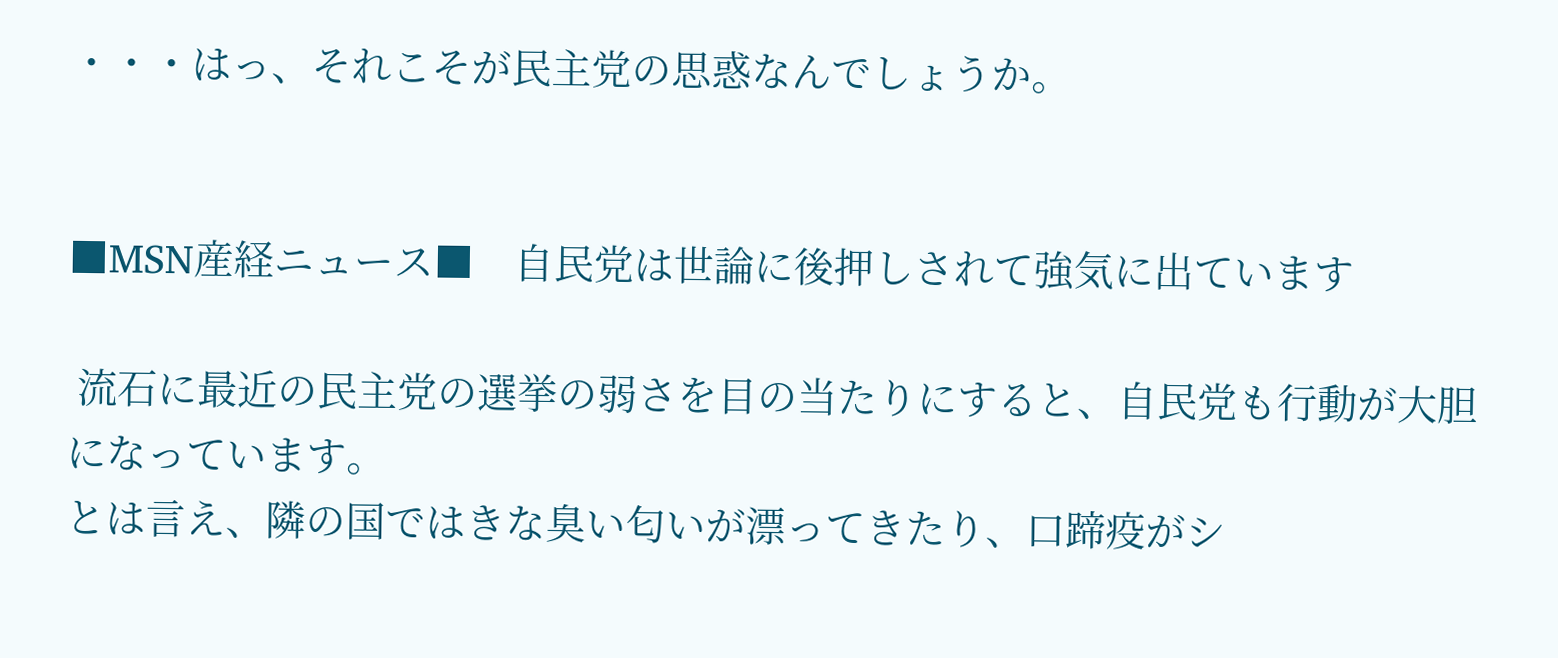・・・はっ、それこそが民主党の思惑なんでしょうか。


■MSN産経ニュース■    自民党は世論に後押しされて強気に出ています

 流石に最近の民主党の選挙の弱さを目の当たりにすると、自民党も行動が大胆になっています。
とは言え、隣の国ではきな臭い匂いが漂ってきたり、口蹄疫がシ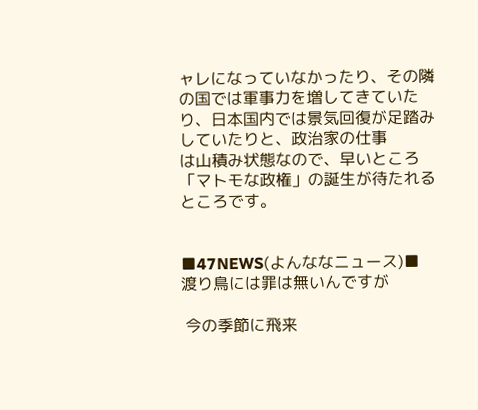ャレになっていなかったり、その隣
の国では軍事力を増してきていたり、日本国内では景気回復が足踏みしていたりと、政治家の仕事
は山積み状態なので、早いところ「マトモな政権」の誕生が待たれるところです。


■47NEWS(よんななニュース)■    渡り鳥には罪は無いんですが

 今の季節に飛来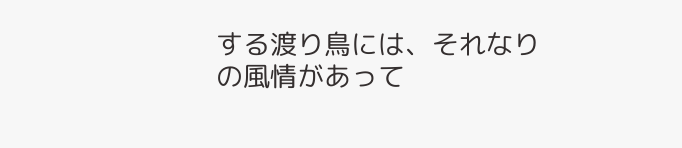する渡り鳥には、それなりの風情があって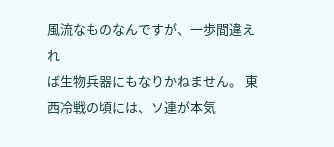風流なものなんですが、一歩間違えれ
ば生物兵器にもなりかねません。 東西冷戦の頃には、ソ連が本気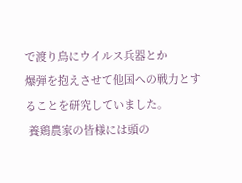で渡り鳥にウイルス兵器とか
爆弾を抱えさせて他国への戦力とすることを研究していました。
 養鶏農家の皆様には頭の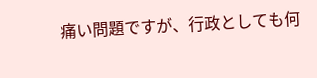痛い問題ですが、行政としても何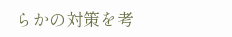らかの対策を考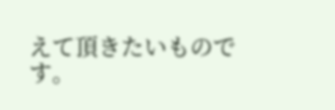えて頂きたいものです。